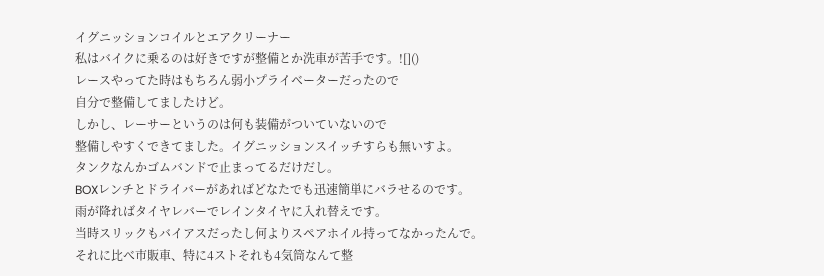イグニッションコイルとエアクリーナー
私はバイクに乗るのは好きですが整備とか洗車が苦手です。![]()
レースやってた時はもちろん弱小プライベーターだったので
自分で整備してましたけど。
しかし、レーサーというのは何も装備がついていないので
整備しやすくできてました。イグニッションスイッチすらも無いすよ。
タンクなんかゴムバンドで止まってるだけだし。
BOXレンチとドライバーがあればどなたでも迅速簡単にバラせるのです。
雨が降ればタイヤレバーでレインタイヤに入れ替えです。
当時スリックもバイアスだったし何よりスペアホイル持ってなかったんで。
それに比べ市販車、特に4ストそれも4気筒なんて整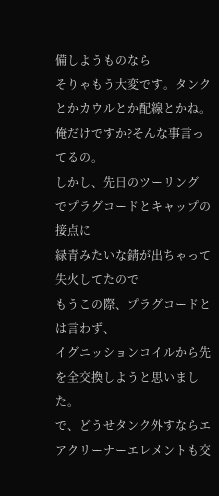備しようものなら
そりゃもう大変です。タンクとかカウルとか配線とかね。
俺だけですか?そんな事言ってるの。
しかし、先日のツーリング
でプラグコードとキャップの接点に
緑青みたいな錆が出ちゃって失火してたので
もうこの際、プラグコードとは言わず、
イグニッションコイルから先を全交換しようと思いました。
で、どうせタンク外すならエアクリーナーエレメントも交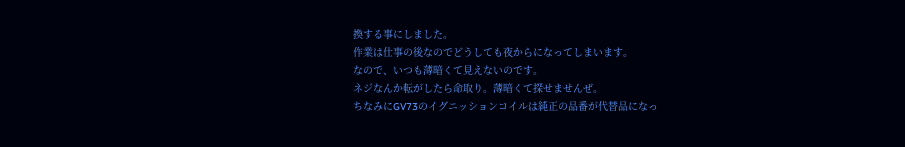換する事にしました。
作業は仕事の後なのでどうしても夜からになってしまいます。
なので、いつも薄暗くて見えないのです。
ネジなんか転がしたら命取り。薄暗くて探せませんぜ。
ちなみにGV73のイグニッションコイルは純正の品番が代替品になっ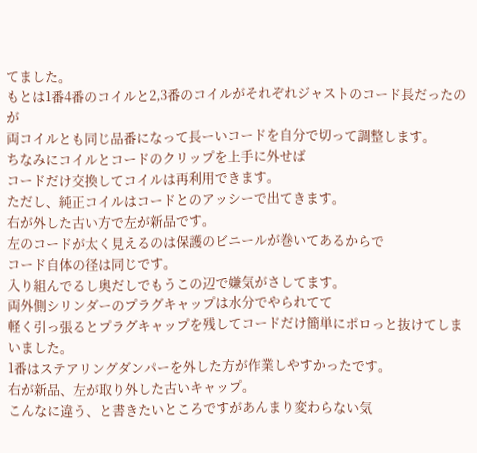てました。
もとは1番4番のコイルと2,3番のコイルがそれぞれジャストのコード長だったのが
両コイルとも同じ品番になって長ーいコードを自分で切って調整します。
ちなみにコイルとコードのクリップを上手に外せば
コードだけ交換してコイルは再利用できます。
ただし、純正コイルはコードとのアッシーで出てきます。
右が外した古い方で左が新品です。
左のコードが太く見えるのは保護のビニールが巻いてあるからで
コード自体の径は同じです。
入り組んでるし奥だしでもうこの辺で嫌気がさしてます。
両外側シリンダーのプラグキャップは水分でやられてて
軽く引っ張るとプラグキャップを残してコードだけ簡単にポロっと抜けてしまいました。
1番はステアリングダンパーを外した方が作業しやすかったです。
右が新品、左が取り外した古いキャップ。
こんなに違う、と書きたいところですがあんまり変わらない気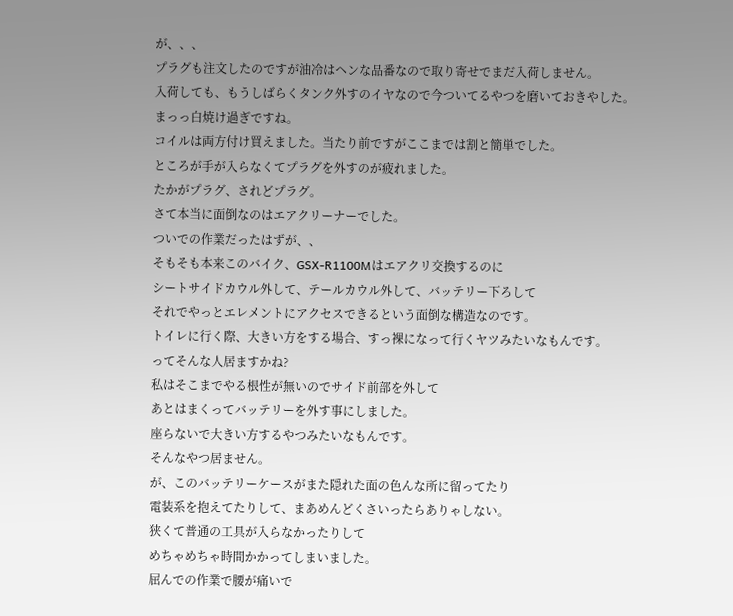が、、、
プラグも注文したのですが油冷はヘンな品番なので取り寄せでまだ入荷しません。
入荷しても、もうしばらくタンク外すのイヤなので今ついてるやつを磨いておきやした。
まっっ白焼け過ぎですね。
コイルは両方付け買えました。当たり前ですがここまでは割と簡単でした。
ところが手が入らなくてプラグを外すのが疲れました。
たかがプラグ、されどプラグ。
さて本当に面倒なのはエアクリーナーでした。
ついでの作業だったはずが、、
そもそも本来このバイク、GSX-R1100Mはエアクリ交換するのに
シートサイドカウル外して、テールカウル外して、バッテリー下ろして
それでやっとエレメントにアクセスできるという面倒な構造なのです。
トイレに行く際、大きい方をする場合、すっ裸になって行くヤツみたいなもんです。
ってそんな人居ますかね?
私はそこまでやる根性が無いのでサイド前部を外して
あとはまくってバッテリーを外す事にしました。
座らないで大きい方するやつみたいなもんです。
そんなやつ居ません。
が、このバッテリーケースがまた隠れた面の色んな所に留ってたり
電装系を抱えてたりして、まあめんどくさいったらありゃしない。
狭くて普通の工具が入らなかったりして
めちゃめちゃ時間かかってしまいました。
屈んでの作業で腰が痛いで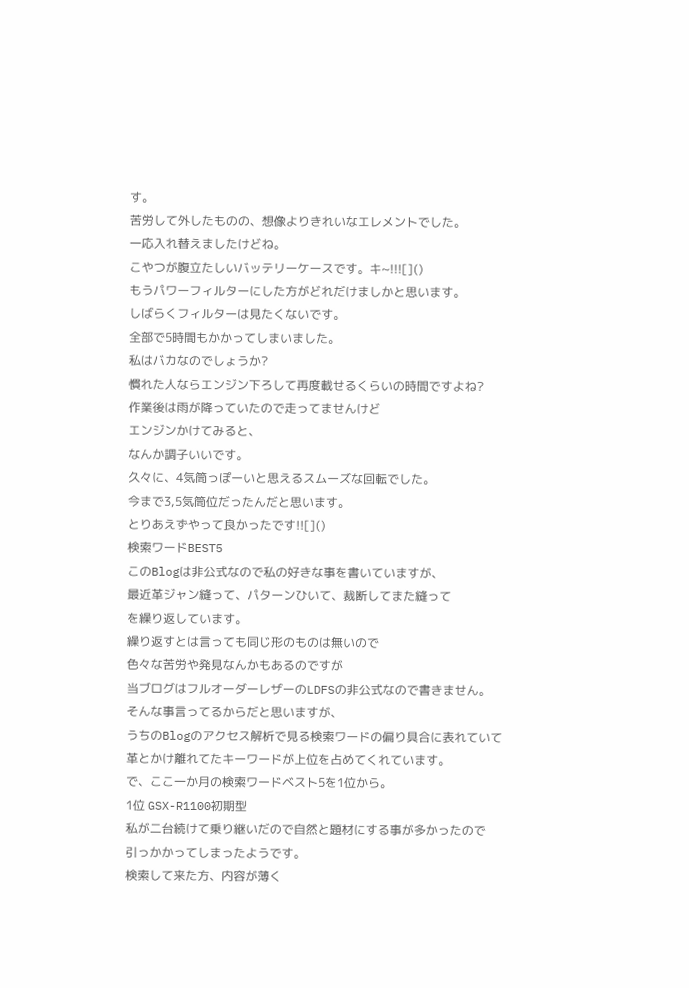す。
苦労して外したものの、想像よりきれいなエレメントでした。
一応入れ替えましたけどね。
こやつが腹立たしいバッテリーケースです。キ~!!![]()
もうパワーフィルターにした方がどれだけましかと思います。
しばらくフィルターは見たくないです。
全部で5時間もかかってしまいました。
私はバカなのでしょうか?
慣れた人ならエンジン下ろして再度載せるくらいの時間ですよね?
作業後は雨が降っていたので走ってませんけど
エンジンかけてみると、
なんか調子いいです。
久々に、4気筒っぽーいと思えるスムーズな回転でした。
今まで3,5気筒位だったんだと思います。
とりあえずやって良かったです!![]()
検索ワードBEST5
このBlogは非公式なので私の好きな事を書いていますが、
最近革ジャン縫って、パターンひいて、裁断してまた縫って
を繰り返しています。
繰り返すとは言っても同じ形のものは無いので
色々な苦労や発見なんかもあるのですが
当ブログはフルオーダーレザーのLDFSの非公式なので書きません。
そんな事言ってるからだと思いますが、
うちのBlogのアクセス解析で見る検索ワードの偏り具合に表れていて
革とかけ離れてたキーワードが上位を占めてくれています。
で、ここ一か月の検索ワードベスト5を1位から。
1位 GSX-R1100初期型
私が二台続けて乗り継いだので自然と題材にする事が多かったので
引っかかってしまったようです。
検索して来た方、内容が薄く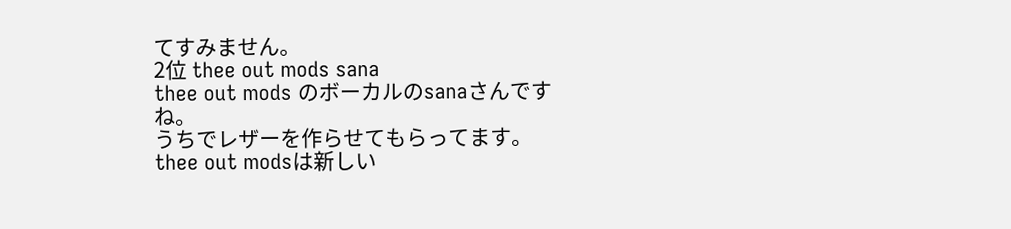てすみません。
2位 thee out mods sana
thee out mods のボーカルのsanaさんですね。
うちでレザーを作らせてもらってます。
thee out modsは新しい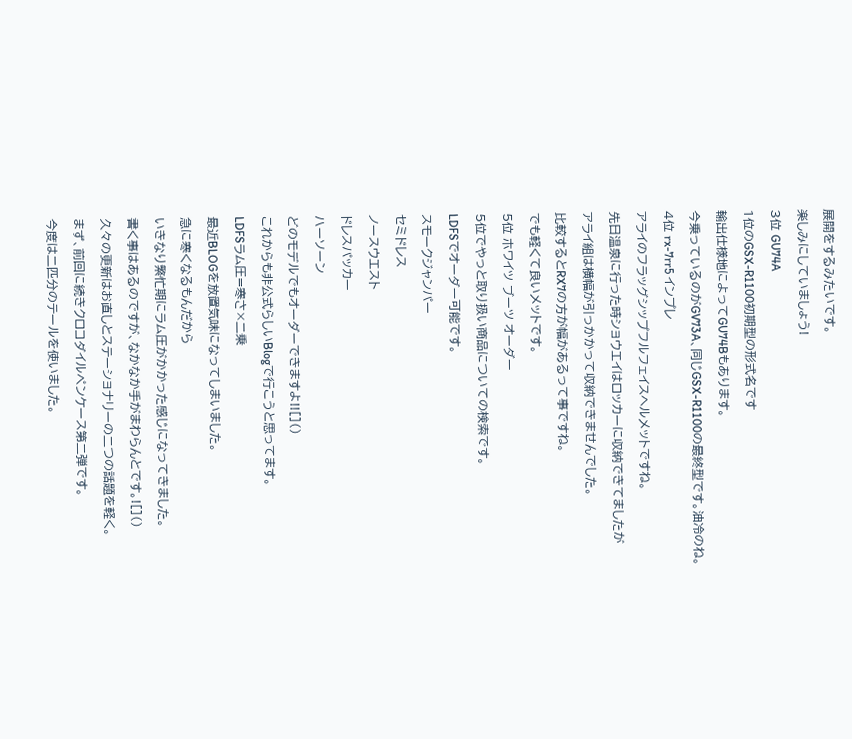展開をするみたいです。
楽しみにしていましょう!
3位 GU74A
1位のGSX-R1100初期型の形式名です
輸出仕様地によってGU74Bもあります。
今乗っているのがGV73A、同じGSX-R1100の最終型です。油冷のね。
4位 rx-7rr5 インプレ
アライのフラッグシップフルフェイスヘルメットですね。
先日温泉に行った時ショウエイはロッカーに収納できてましたが
アライ組は横幅が引っかかって収納できませんでした。
比較するとRX7の方が幅があるって事ですね。
でも軽くて良いメットです。
5位 ホワイツ ブーツ オーダー
5位でやっと取り扱い商品についての検索です。
LDFSでオーダー可能です。
スモークジャンパー
セミドレス
ノースウエスト
ドレスパッカー
ハーソーン
どのモデルでもオーダーできますよ!![]()
これからも非公式らしいBlogで行こうと思ってます。
LDFSラム圧=寒さ×二乗
最近BLOGを放置気味になってしまいました。
急に寒くなるもんだから
いきなり繁忙期にラム圧がかかった感じになってきました。
書く事はあるのですが、なかなか手がまわらんとです。![]()
久々の更新はお直しとステーショナリーの二つの話題を軽く。
まず、前回に続きクロコダイルペンケース第二弾です。
今度は二匹分のテールを使いました。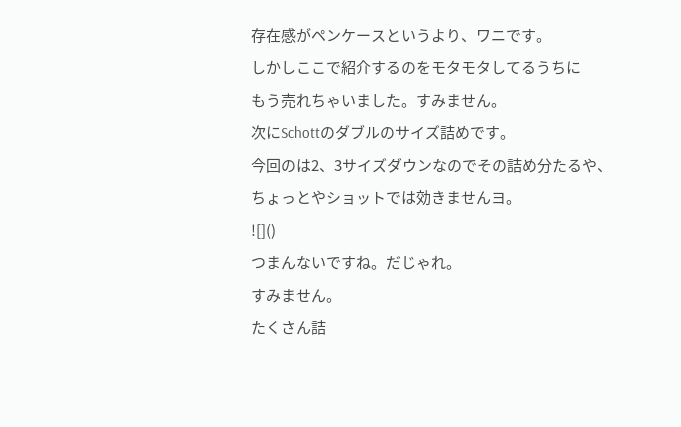存在感がペンケースというより、ワニです。
しかしここで紹介するのをモタモタしてるうちに
もう売れちゃいました。すみません。
次にSchottのダブルのサイズ詰めです。
今回のは2、3サイズダウンなのでその詰め分たるや、
ちょっとやショットでは効きませんヨ。
![]()
つまんないですね。だじゃれ。
すみません。
たくさん詰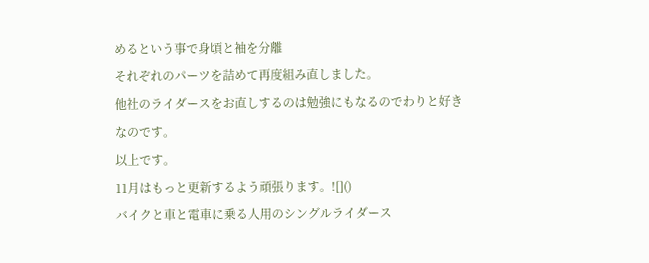めるという事で身頃と袖を分離
それぞれのパーツを詰めて再度組み直しました。
他社のライダースをお直しするのは勉強にもなるのでわりと好きなのです。
以上です。
11月はもっと更新するよう頑張ります。![]()
バイクと車と電車に乗る人用のシングルライダース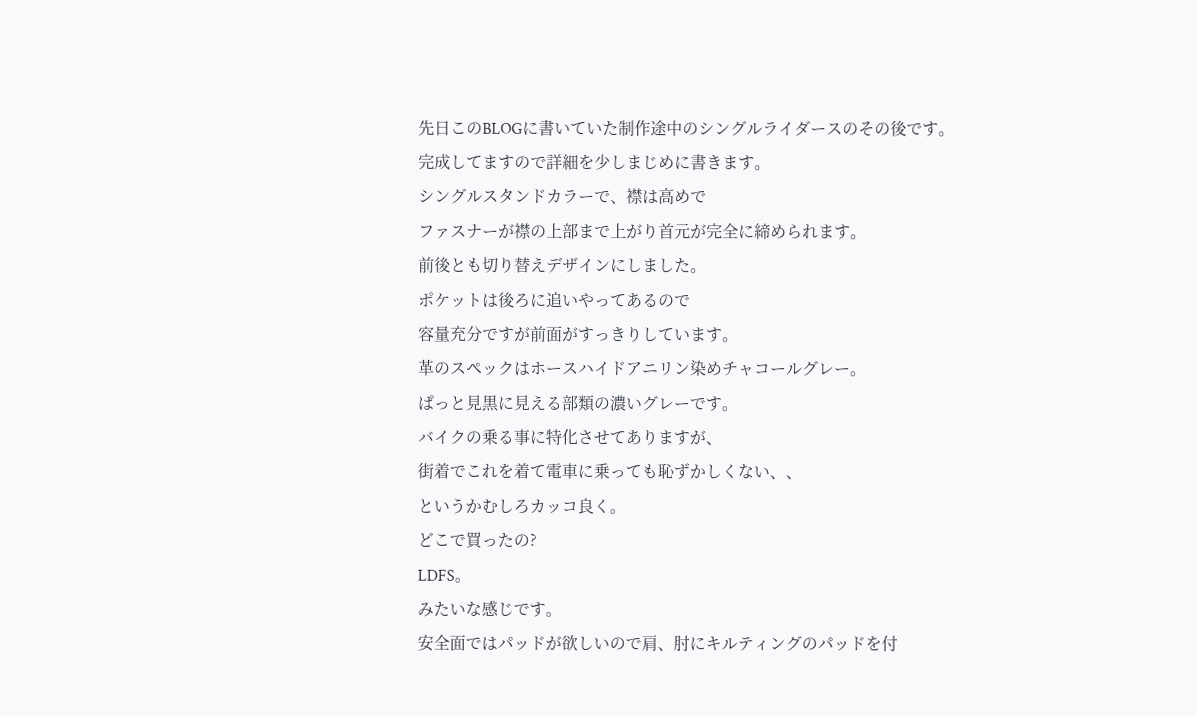先日このBLOGに書いていた制作途中のシングルライダースのその後です。
完成してますので詳細を少しまじめに書きます。
シングルスタンドカラーで、襟は高めで
ファスナーが襟の上部まで上がり首元が完全に締められます。
前後とも切り替えデザインにしました。
ポケットは後ろに追いやってあるので
容量充分ですが前面がすっきりしています。
革のスペックはホースハイドアニリン染めチャコールグレー。
ぱっと見黒に見える部類の濃いグレーです。
バイクの乗る事に特化させてありますが、
街着でこれを着て電車に乗っても恥ずかしくない、、
というかむしろカッコ良く。
どこで買ったの?
LDFS。
みたいな感じです。
安全面ではパッドが欲しいので肩、肘にキルティングのパッドを付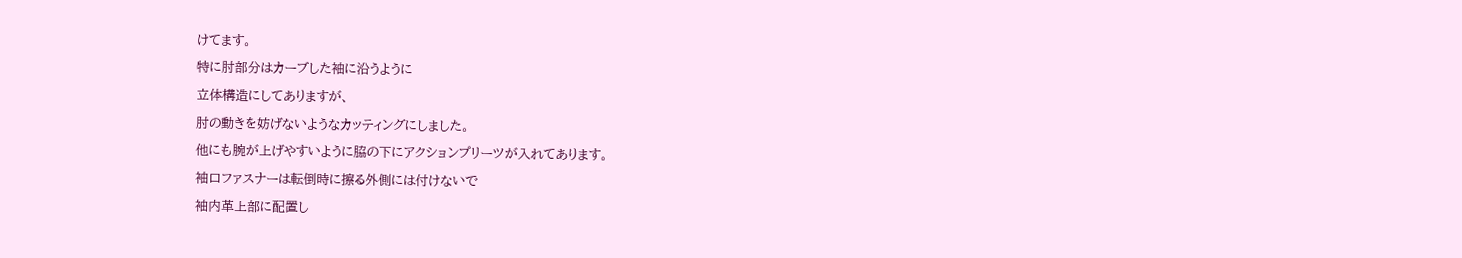けてます。
特に肘部分はカーブした袖に沿うように
立体構造にしてありますが、
肘の動きを妨げないようなカッティングにしました。
他にも腕が上げやすいように脇の下にアクションプリーツが入れてあります。
袖口ファスナーは転倒時に擦る外側には付けないで
袖内革上部に配置し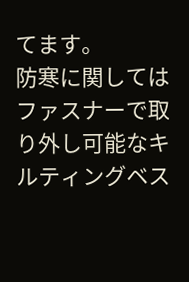てます。
防寒に関してはファスナーで取り外し可能なキルティングベス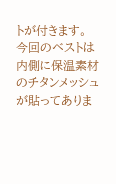トが付きます。
今回のベストは内側に保温素材のチタンメッシュが貼ってありま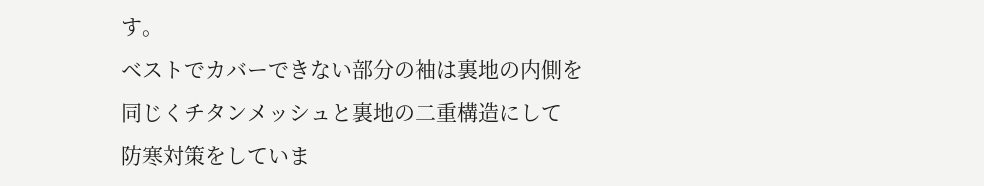す。
ベストでカバーできない部分の袖は裏地の内側を
同じくチタンメッシュと裏地の二重構造にして
防寒対策をしていま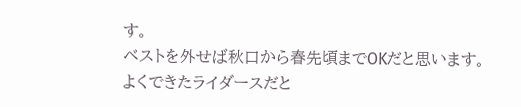す。
ベストを外せば秋口から春先頃までOKだと思います。
よくできたライダースだと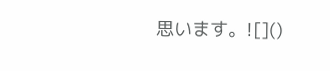思います。![]()